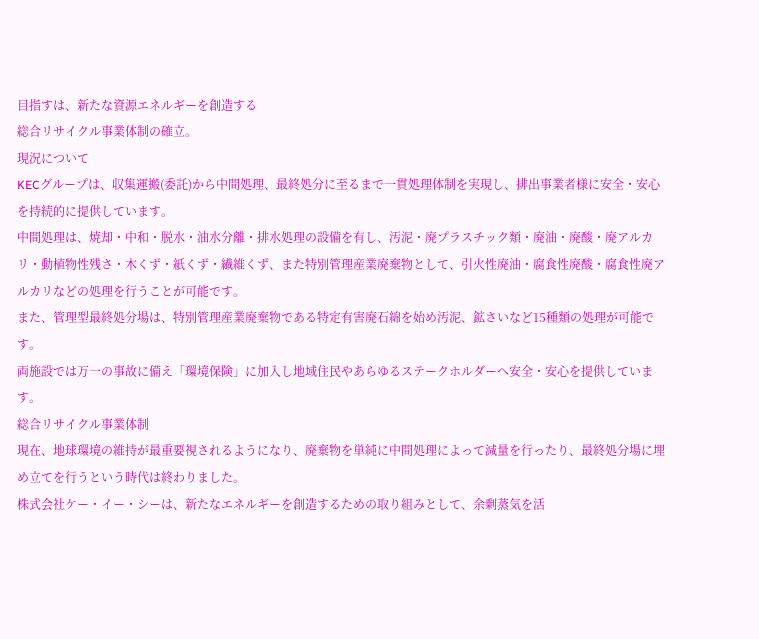目指すは、新たな資源エネルギーを創造する
総合リサイクル事業体制の確立。
現況について
KECグループは、収集運搬(委託)から中間処理、最終処分に至るまで一貫処理体制を実現し、排出事業者様に安全・安心を持続的に提供しています。
中間処理は、焼却・中和・脱水・油水分離・排水処理の設備を有し、汚泥・廃プラスチック類・廃油・廃酸・廃アルカリ・動植物性残さ・木くず・紙くず・繊維くず、また特別管理産業廃棄物として、引火性廃油・腐食性廃酸・腐食性廃アルカリなどの処理を行うことが可能です。
また、管理型最終処分場は、特別管理産業廃棄物である特定有害廃石綿を始め汚泥、鉱さいなど15種類の処理が可能です。
両施設では万一の事故に備え「環境保険」に加入し地域住民やあらゆるステークホルダーへ安全・安心を提供しています。
総合リサイクル事業体制
現在、地球環境の維持が最重要視されるようになり、廃棄物を単純に中間処理によって減量を行ったり、最終処分場に埋め立てを行うという時代は終わりました。
株式会社ケー・イー・シーは、新たなエネルギーを創造するための取り組みとして、余剰蒸気を活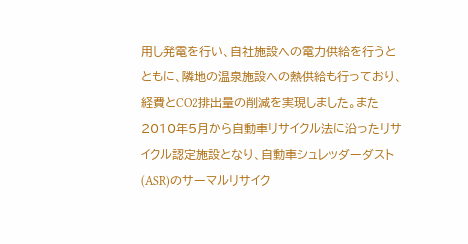用し発電を行い、自社施設への電力供給を行うとともに、隣地の温泉施設への熱供給も行っており、経費とCO2排出量の削減を実現しました。また2010年5月から自動車リサイクル法に沿ったリサイクル認定施設となり、自動車シュレッダーダスト(ASR)のサーマルリサイク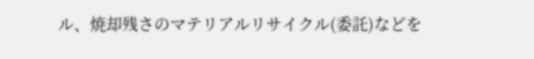ル、焼却残さのマテリアルリサイクル(委託)などを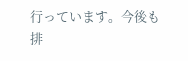行っています。今後も排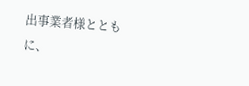出事業者様とともに、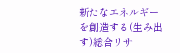新たなエネルギーを創造する(生み出す)総合リサ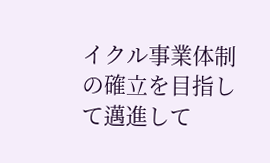イクル事業体制の確立を目指して邁進して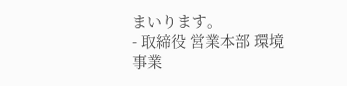まいります。
- 取締役 営業本部 環境事業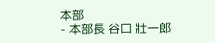本部
- 本部長 谷口 壯一郎